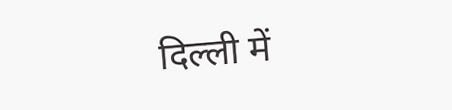दिल्ली में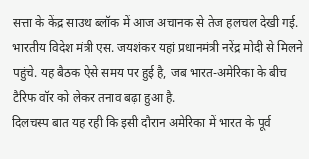सत्ता के केंद्र साउथ ब्लॉक में आज अचानक से तेज हलचल देखी गई. भारतीय विदेश मंत्री एस. जयशंकर यहां प्रधानमंत्री नरेंद्र मोदी से मिलने पहुंचे. यह बैठक ऐसे समय पर हुई है, जब भारत-अमेरिका के बीच टैरिफ वॉर को लेकर तनाव बढ़ा हुआ है.
दिलचस्प बात यह रही कि इसी दौरान अमेरिका में भारत के पूर्व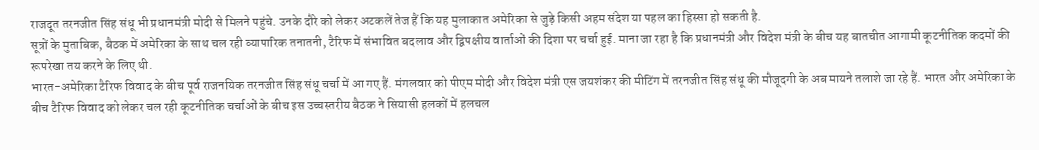राजदूत तरनजीत सिंह संधू भी प्रधानमंत्री मोदी से मिलने पहुंचे. उनके दौरे को लेकर अटकलें तेज हैं कि यह मुलाकात अमेरिका से जुड़े किसी अहम संदेश या पहल का हिस्सा हो सकती है.
सूत्रों के मुताबिक, बैठक में अमेरिका के साथ चल रही व्यापारिक तनातनी, टैरिफ में संभावित बदलाव और द्विपक्षीय वार्ताओं की दिशा पर चर्चा हुई. माना जा रहा है कि प्रधानमंत्री और विदेश मंत्री के बीच यह बातचीत आगामी कूटनीतिक कदमों की रूपरेखा तय करने के लिए थी.
भारत-अमेरिका टैरिफ विवाद के बीच पूर्व राजनयिक तरनजीत सिंह संधू चर्चा में आ गए हैं. मंगलवार को पीएम मोदी और विदेश मंत्री एस जयशंकर की मीटिंग में तरनजीत सिंह संधू की मौजूदगी के अब मायने तलाशे जा रहे हैं. भारत और अमेरिका के बीच टैरिफ विवाद को लेकर चल रही कूटनीतिक चर्चाओं के बीच इस उच्चस्तरीय बैठक ने सियासी हलकों में हलचल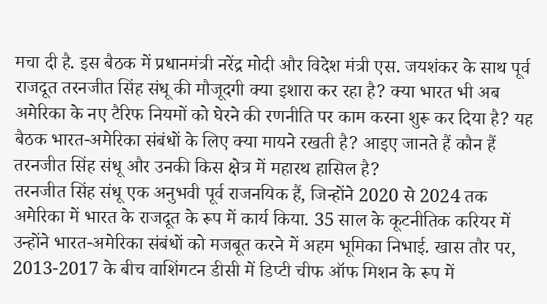मचा दी है. इस बैठक में प्रधानमंत्री नरेंद्र मोदी और विदेश मंत्री एस. जयशंकर के साथ पूर्व राजदूत तरनजीत सिंह संधू की मौजूदगी क्या इशारा कर रहा है? क्या भारत भी अब अमेरिका के नए टैरिफ नियमों को घेरने की रणनीति पर काम करना शुरू कर दिया है? यह बैठक भारत-अमेरिका संबंधों के लिए क्या मायने रखती है? आइए जानते हैं कौन हैं तरनजीत सिंह संधू और उनकी किस क्षेत्र में महारथ हासिल है?
तरनजीत सिंह संधू एक अनुभवी पूर्व राजनयिक हैं, जिन्होंने 2020 से 2024 तक अमेरिका में भारत के राजदूत के रूप में कार्य किया. 35 साल के कूटनीतिक करियर में उन्होंने भारत-अमेरिका संबंधों को मजबूत करने में अहम भूमिका निभाई. खास तौर पर, 2013-2017 के बीच वाशिंगटन डीसी में डिप्टी चीफ ऑफ मिशन के रूप में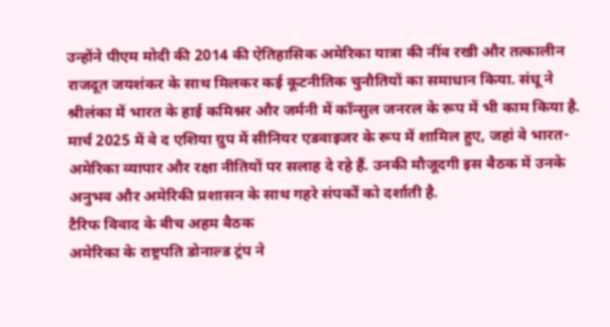उन्होंने पीएम मोदी की 2014 की ऐतिहासिक अमेरिका यात्रा की नींव रखी और तत्कालीन राजदूत जयशंकर के साथ मिलकर कई कूटनीतिक चुनौतियों का समाधान किया. संधू ने श्रीलंका में भारत के हाई कमिश्नर और जर्मनी में कॉन्सुल जनरल के रूप में भी काम किया है. मार्च 2025 में वे द एशिया ग्रुप में सीनियर एडवाइजर के रूप में शामिल हुए, जहां वे भारत-अमेरिका व्यापार और रक्षा नीतियों पर सलाह दे रहे हैं. उनकी मौजूदगी इस बैठक में उनके अनुभव और अमेरिकी प्रशासन के साथ गहरे संपर्कों को दर्शाती है.
टैरिफ विवाद के बीच अहम बैठक
अमेरिका के राष्ट्रपति डोनाल्ड ट्रंप ने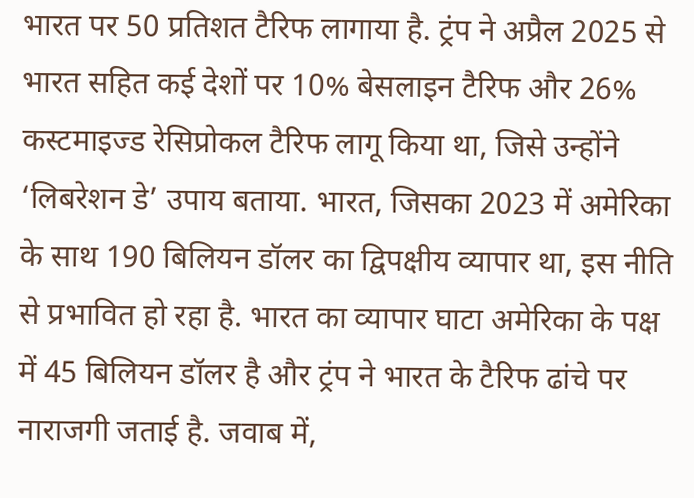भारत पर 50 प्रतिशत टैरिफ लागाया है. ट्रंप ने अप्रैल 2025 से भारत सहित कई देशों पर 10% बेसलाइन टैरिफ और 26% कस्टमाइज्ड रेसिप्रोकल टैरिफ लागू किया था, जिसे उन्होंने ‘लिबरेशन डे’ उपाय बताया. भारत, जिसका 2023 में अमेरिका के साथ 190 बिलियन डॉलर का द्विपक्षीय व्यापार था, इस नीति से प्रभावित हो रहा है. भारत का व्यापार घाटा अमेरिका के पक्ष में 45 बिलियन डॉलर है और ट्रंप ने भारत के टैरिफ ढांचे पर नाराजगी जताई है. जवाब में,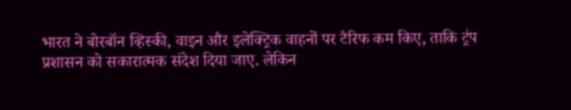भारत ने बोरबॉन व्हिस्की, वाइन और इलेक्ट्रिक वाहनों पर टैरिफ कम किए, ताकि ट्रंप प्रशासन को सकारात्मक संदेश दिया जाए. लेकिन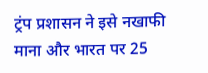ट्रंप प्रशासन ने इसे नखाफी माना और भारत पर 25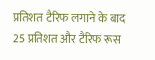प्रतिशत टैरिफ लगाने के बाद 25 प्रतिशत और टैरिफ रूस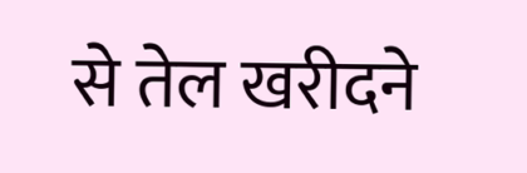से तेल खरीदने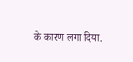के कारण लगा दिया.